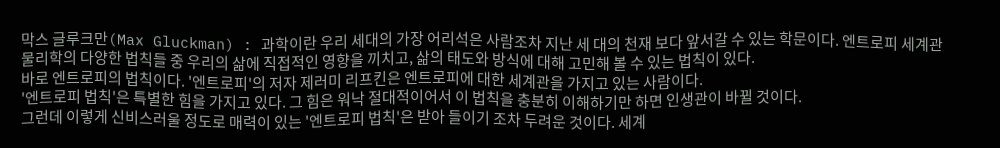막스 글루크만(Max Gluckman) : 과학이란 우리 세대의 가장 어리석은 사람조차 지난 세 대의 천재 보다 앞서갈 수 있는 학문이다. 엔트로피 세계관 물리학의 다양한 법칙들 중 우리의 삶에 직접적인 영향을 끼치고, 삶의 태도와 방식에 대해 고민해 볼 수 있는 법칙이 있다.
바로 엔트로피의 법칙이다. '엔트로피'의 저자 제러미 리프킨은 엔트로피에 대한 세계관을 가지고 있는 사람이다.
'엔트로피 법칙'은 특별한 힘을 가지고 있다. 그 힘은 워낙 절대적이어서 이 법칙을 충분히 이해하기만 하면 인생관이 바뀔 것이다.
그런데 이렇게 신비스러울 정도로 매력이 있는 '엔트로피 법칙'은 받아 들이기 조차 두려운 것이다. 세계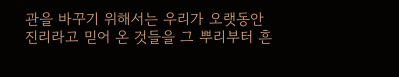관을 바꾸기 위해서는 우리가 오랫동안 진리라고 믿어 온 것들을 그 뿌리부터 흔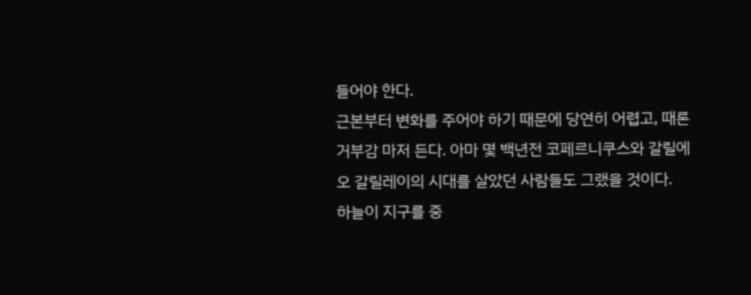들어야 한다.
근본부터 변화를 주어야 하기 때문에 당연히 어렵고, 때론 거부감 마저 든다. 아마 몇 백년전 코페르니쿠스와 갈릴에오 갈릴레이의 시대를 살았던 사람들도 그랬을 것이다.
하늘이 지구를 중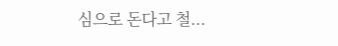심으로 돈다고 철...